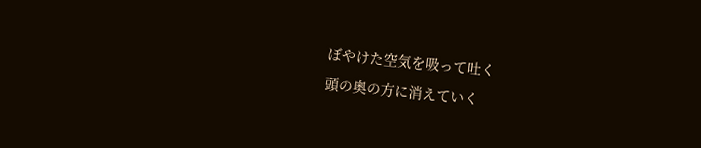ぼやけた空気を吸って吐く
頭の奥の方に消えていく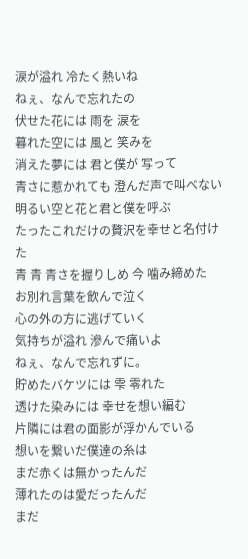涙が溢れ 冷たく熱いね
ねぇ、なんで忘れたの
伏せた花には 雨を 涙を
暮れた空には 風と 笑みを
消えた夢には 君と僕が 写って
青さに惹かれても 澄んだ声で叫べない
明るい空と花と君と僕を呼ぶ
たったこれだけの贅沢を幸せと名付けた
青 青 青さを握りしめ 今 噛み締めた
お別れ言葉を飲んで泣く
心の外の方に逃げていく
気持ちが溢れ 滲んで痛いよ
ねぇ、なんで忘れずに。
貯めたバケツには 雫 零れた
透けた染みには 幸せを想い編む
片隣には君の面影が浮かんでいる
想いを繋いだ僕達の糸は
まだ赤くは無かったんだ
薄れたのは愛だったんだ
まだ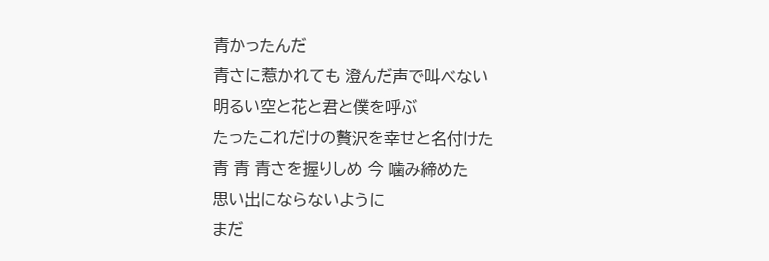青かったんだ
青さに惹かれても 澄んだ声で叫べない
明るい空と花と君と僕を呼ぶ
たったこれだけの贅沢を幸せと名付けた
青 青 青さを握りしめ 今 噛み締めた
思い出にならないように
まだ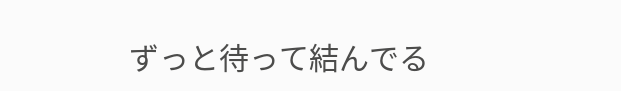ずっと待って結んでる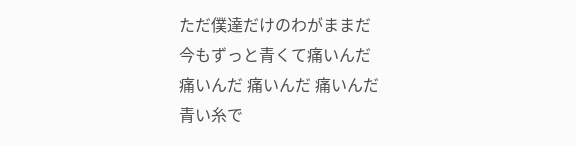ただ僕達だけのわがままだ
今もずっと青くて痛いんだ
痛いんだ 痛いんだ 痛いんだ
青い糸で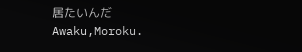居たいんだ
Awaku,Moroku.